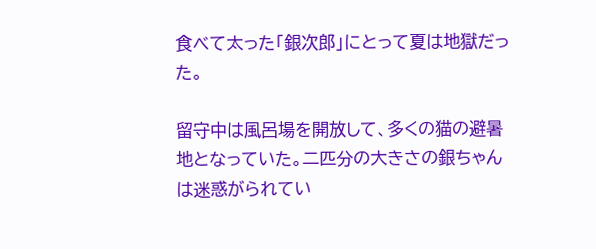食べて太った「銀次郎」にとって夏は地獄だった。

留守中は風呂場を開放して、多くの猫の避暑地となっていた。二匹分の大きさの銀ちゃんは迷惑がられてい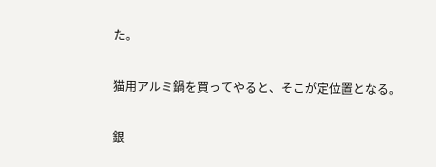た。

猫用アルミ鍋を買ってやると、そこが定位置となる。

銀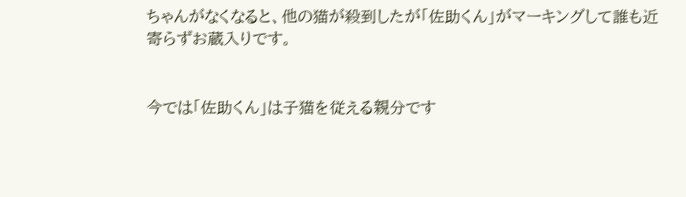ちゃんがなくなると、他の猫が殺到したが「佐助くん」がマーキングして誰も近寄らずお蔵入りです。


今では「佐助くん」は子猫を従える親分です